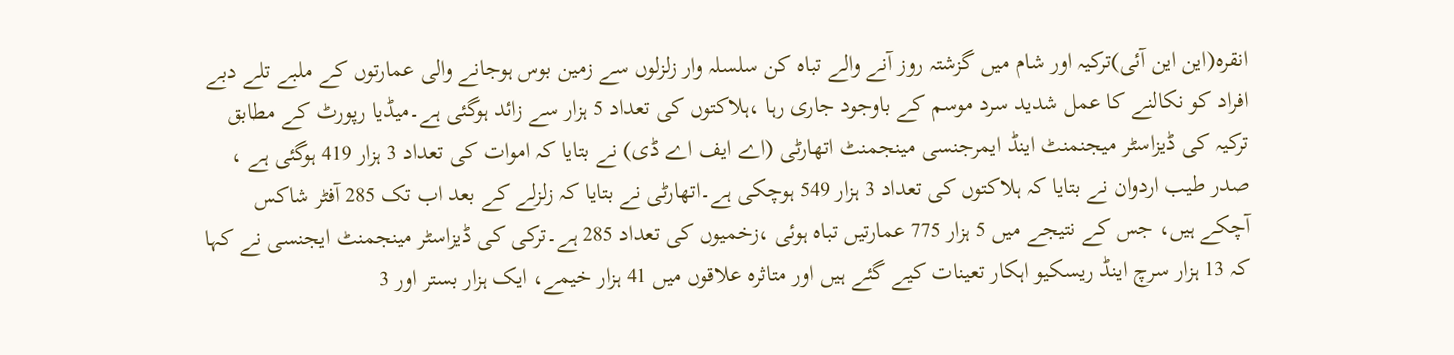انقرہ(این این آئی)ترکیہ اور شام میں گزشتہ روز آنے والے تباہ کن سلسلہ وار زلزلوں سے زمین بوس ہوجانے والی عمارتوں کے ملبے تلے دبے افراد کو نکالنے کا عمل شدید سرد موسم کے باوجود جاری رہا ،ہلاکتوں کی تعداد 5 ہزار سے زائد ہوگئی ہے۔میڈیا رپورٹ کے مطابق ترکیہ کی ڈیزاسٹر میجنمنٹ اینڈ ایمرجنسی مینجمنٹ اتھارٹی (اے ایف اے ڈی) نے بتایا کہ اموات کی تعداد 3 ہزار 419 ہوگئی ہے ،
صدر طیب اردوان نے بتایا کہ ہلاکتوں کی تعداد 3 ہزار 549 ہوچکی ہے۔اتھارٹی نے بتایا کہ زلزلے کے بعد اب تک 285 آفٹر شاکس آچکے ہیں، جس کے نتیجے میں 5 ہزار 775 عمارتیں تباہ ہوئی ،زخمیوں کی تعداد 285 ہے۔ترکی کی ڈیزاسٹر مینجمنٹ ایجنسی نے کہا کہ 13 ہزار سرچ اینڈ ریسکیو اہکار تعینات کیے گئے ہیں اور متاثرہ علاقوں میں 41 ہزار خیمے، ایک ہزار بستر اور 3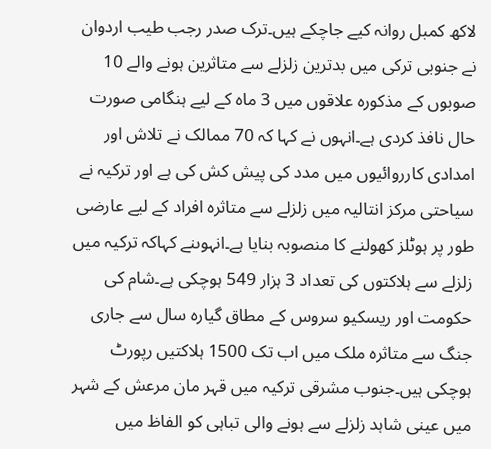لاکھ کمبل روانہ کیے جاچکے ہیں۔ترک صدر رجب طیب اردوان نے جنوبی ترکی میں بدترین زلزلے سے متاثرین ہونے والے 10 صوبوں کے مذکورہ علاقوں میں 3 ماہ کے لیے ہنگامی صورت حال نافذ کردی ہے۔انہوں نے کہا کہ 70 ممالک نے تلاش اور امدادی کارروائیوں میں مدد کی پیش کش کی ہے اور ترکیہ نے سیاحتی مرکز انتالیہ میں زلزلے سے متاثرہ افراد کے لیے عارضی طور پر ہوٹلز کھولنے کا منصوبہ بنایا ہے۔انہوںنے کہاکہ ترکیہ میں زلزلے سے ہلاکتوں کی تعداد 3 ہزار 549 ہوچکی ہے۔شام کی حکومت اور ریسکیو سروس کے مطاق گیارہ سال سے جاری جنگ سے متاثرہ ملک میں اب تک 1500 ہلاکتیں رپورٹ ہوچکی ہیں۔جنوب مشرقی ترکیہ میں قہر مان مرعش کے شہر میں عینی شاہد زلزلے سے ہونے والی تباہی کو الفاظ میں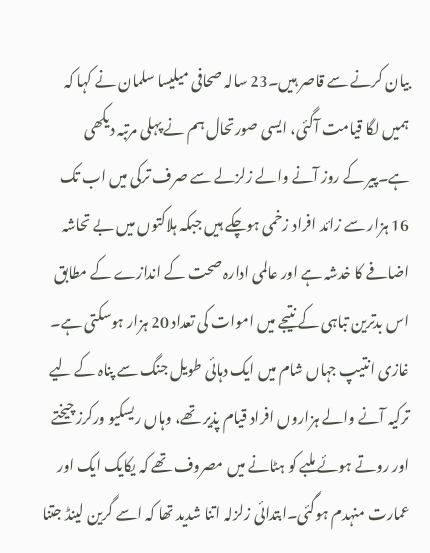بیان کرنے سے قاصر ہیں۔23 سالہ صحافی میلیسا سلمان نے کہا کہ ہمیں لگا قیامت آگئی، ایسی صورتحال ہم نے پہلی مرتبہ دیکھی ہے۔پیر کے روز آنے والے زلزلے سے صرف ترکی میں اب تک 16 ہزار سے زائد افراد زخمی ہوچکے ہیں جبکہ ہلاکتوں میں بے تحاشہ اضافے کا خدشہ ہے اور عالمی ادارہ صحت کے اندازے کے مطابق اس بدترین تباہی کے نتیجے میں اموات کی تعداد 20 ہزار ہوسکتی ہے۔
غازی انتیپ جہاں شام میں ایک دہائی طویل جنگ سے پناہ کے لیے ترکیہ آنے والے ہزاروں افراد قیام پذیر تھے، وہاں ریسکیو ورکرز چیختے اور روتے ہوئے ملبے کو ہٹانے میں مصروف تھے کہ یکایک ایک اور عمارت منہدم ہوگئی۔ابتدائی زلزلہ اتنا شدید تھا کہ اسے گرین لینڈ جتنا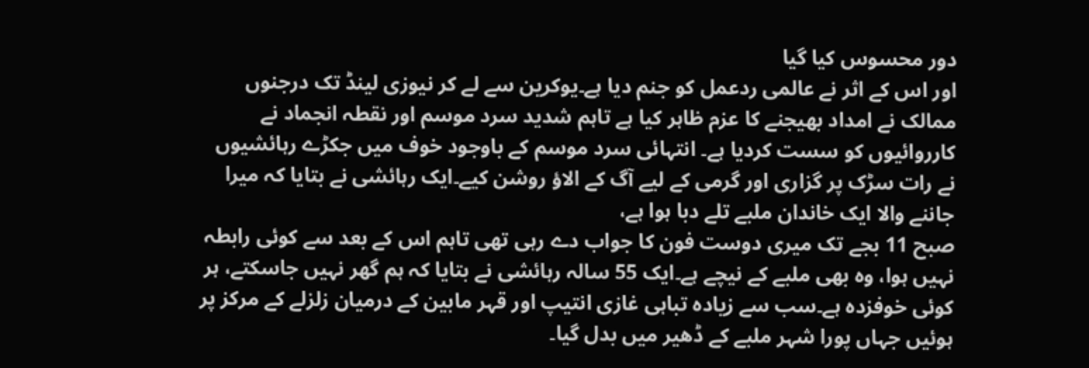دور محسوس کیا گیا
اور اس کے اثر نے عالمی ردعمل کو جنم دیا ہے۔یوکرین سے لے کر نیوزی لینڈ تک درجنوں ممالک نے امداد بھیجنے کا عزم ظاہر کیا ہے تاہم شدید سرد موسم اور نقطہ انجماد نے کارروائیوں کو سست کردیا ہے۔ انتہائی سرد موسم کے باوجود خوف میں جکڑے رہائشیوں نے رات سڑک پر گزاری اور گرمی کے لیے آگ کے الاؤ روشن کیے۔ایک رہائشی نے بتایا کہ میرا جاننے والا ایک خاندان ملبے تلے دبا ہوا ہے،
صبح 11 بجے تک میری دوست فون کا جواب دے رہی تھی تاہم اس کے بعد سے کوئی رابطہ نہیں ہوا، وہ بھی ملبے کے نیچے ہے۔ایک 55 سالہ رہائشی نے بتایا کہ ہم گھر نہیں جاسکتے، ہر کوئی خوفزدہ ہے۔سب سے زیادہ تباہی غازی انتیپ اور قہر مابین کے درمیان زلزلے کے مرکز پر ہوئیں جہاں پورا شہر ملبے کے ڈھیر میں بدل گیا۔